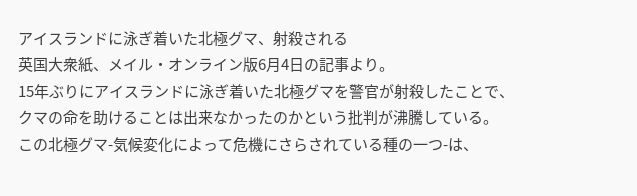アイスランドに泳ぎ着いた北極グマ、射殺される
英国大衆紙、メイル・オンライン版6月4日の記事より。
15年ぶりにアイスランドに泳ぎ着いた北極グマを警官が射殺したことで、クマの命を助けることは出来なかったのかという批判が沸騰している。
この北極グマ-気候変化によって危機にさらされている種の一つ-は、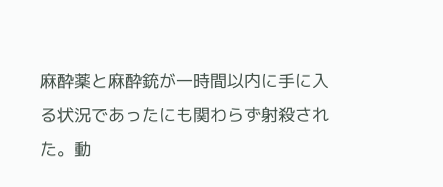麻酔薬と麻酔銃が一時間以内に手に入る状況であったにも関わらず射殺された。動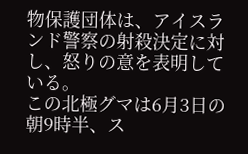物保護団体は、アイスランド警察の射殺決定に対し、怒りの意を表明している。
この北極グマは6月3日の朝9時半、ス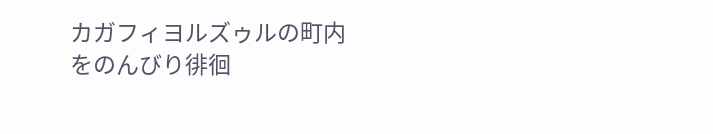カガフィヨルズゥルの町内をのんびり徘徊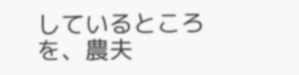しているところを、農夫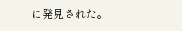に発見された。